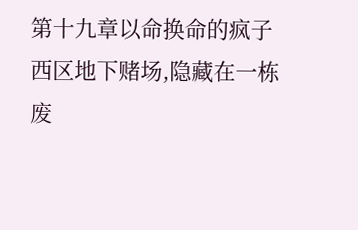第十九章以命换命的疯子
西区地下赌场,隐藏在一栋废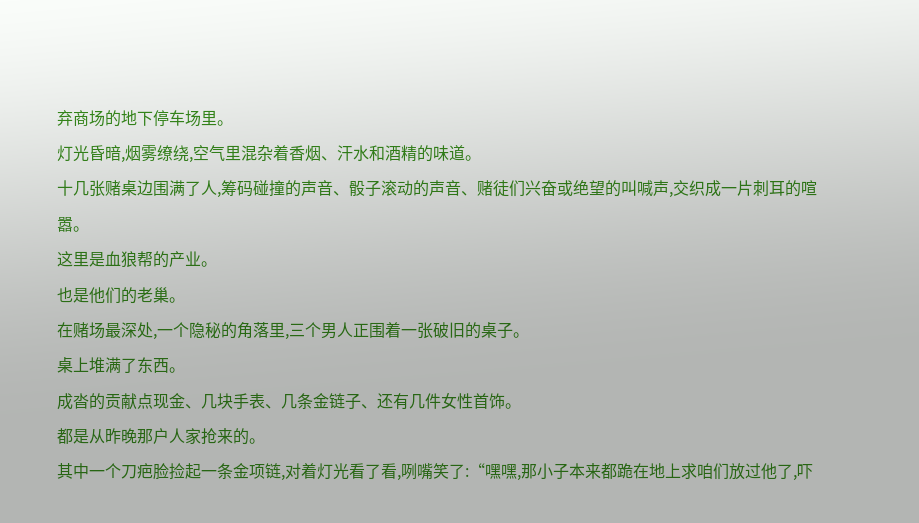弃商场的地下停车场里。
灯光昏暗,烟雾缭绕,空气里混杂着香烟、汗水和酒精的味道。
十几张赌桌边围满了人,筹码碰撞的声音、骰子滚动的声音、赌徒们兴奋或绝望的叫喊声,交织成一片刺耳的喧嚣。
这里是血狼帮的产业。
也是他们的老巢。
在赌场最深处,一个隐秘的角落里,三个男人正围着一张破旧的桌子。
桌上堆满了东西。
成沓的贡献点现金、几块手表、几条金链子、还有几件女性首饰。
都是从昨晚那户人家抢来的。
其中一个刀疤脸捡起一条金项链,对着灯光看了看,咧嘴笑了:“嘿嘿,那小子本来都跪在地上求咱们放过他了,吓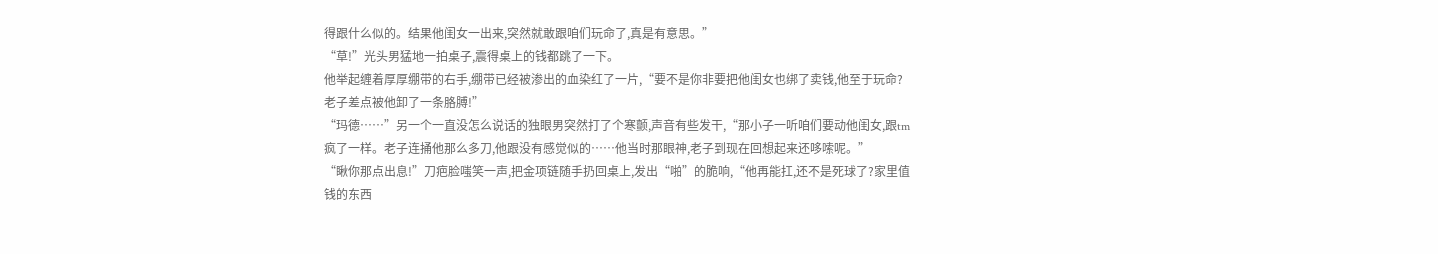得跟什么似的。结果他闺女一出来,突然就敢跟咱们玩命了,真是有意思。”
“草!”光头男猛地一拍桌子,震得桌上的钱都跳了一下。
他举起缠着厚厚绷带的右手,绷带已经被渗出的血染红了一片,“要不是你非要把他闺女也绑了卖钱,他至于玩命?老子差点被他卸了一条胳膊!”
“玛德……”另一个一直没怎么说话的独眼男突然打了个寒颤,声音有些发干,“那小子一听咱们要动他闺女,跟tm疯了一样。老子连捅他那么多刀,他跟没有感觉似的……他当时那眼神,老子到现在回想起来还哆嗦呢。”
“瞅你那点出息!”刀疤脸嗤笑一声,把金项链随手扔回桌上,发出“啪”的脆响,“他再能扛,还不是死球了?家里值钱的东西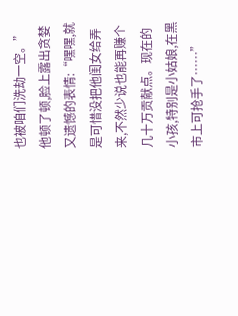也被咱们洗劫一空。”
他顿了顿,脸上露出贪婪又遗憾的表情:“嘿嘿,就是可惜没把他闺女给弄来,不然少说也能再赚个几十万贡献点。现在的小孩,特别是小姑娘,在黑市上可抢手了……”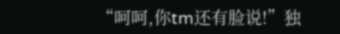“呵呵,你tm还有脸说!”独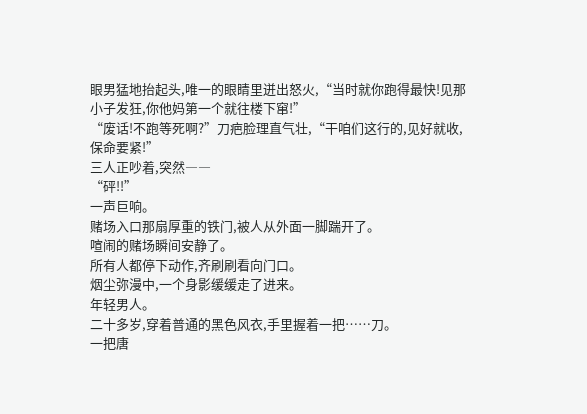眼男猛地抬起头,唯一的眼睛里迸出怒火,“当时就你跑得最快!见那小子发狂,你他妈第一个就往楼下窜!”
“废话!不跑等死啊?”刀疤脸理直气壮,“干咱们这行的,见好就收,保命要紧!”
三人正吵着,突然――
“砰!!”
一声巨响。
赌场入口那扇厚重的铁门,被人从外面一脚踹开了。
喧闹的赌场瞬间安静了。
所有人都停下动作,齐刷刷看向门口。
烟尘弥漫中,一个身影缓缓走了进来。
年轻男人。
二十多岁,穿着普通的黑色风衣,手里握着一把……刀。
一把唐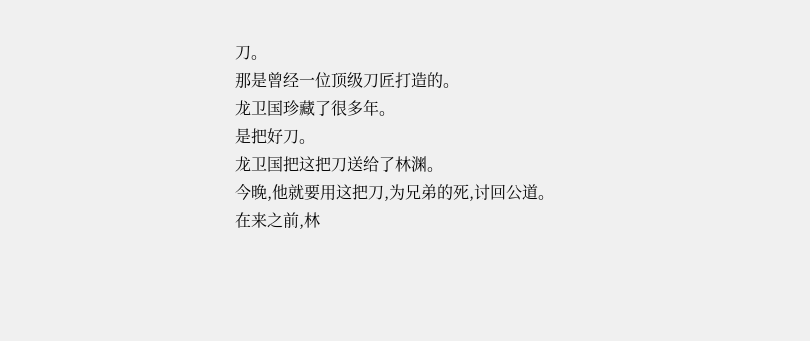刀。
那是曾经一位顶级刀匠打造的。
龙卫国珍藏了很多年。
是把好刀。
龙卫国把这把刀送给了林渊。
今晚,他就要用这把刀,为兄弟的死,讨回公道。
在来之前,林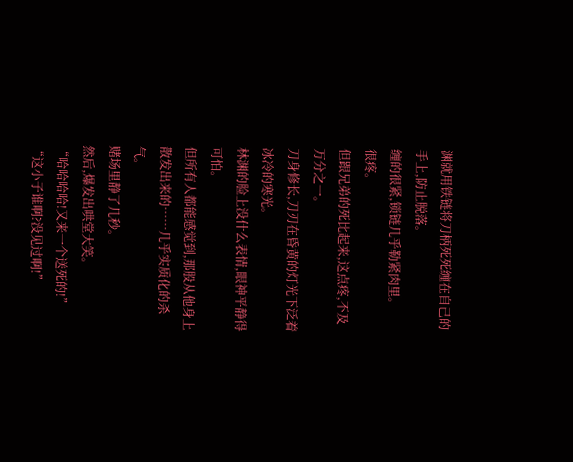渊就用铁链将刀柄死死缠在自己的手上,防止脱落。
缠的很紧,锁链几乎勒紧肉里。
很疼。
但跟兄弟的死比起来,这点疼,不及万分之一。
刀身修长,刀刃在昏黄的灯光下泛着冰冷的寒光。
林渊的脸上没什么表情,眼神平静得可怕。
但所有人都能感觉到,那股从他身上散发出来的……几乎实质化的杀气。
赌场里静了几秒。
然后,爆发出哄堂大笑。
“哈哈哈哈!又来一个送死的!”
“这小子谁啊?没见过啊!”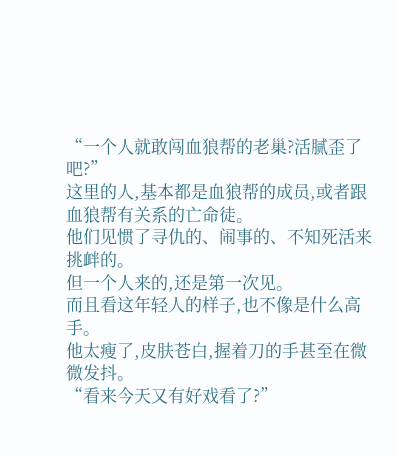“一个人就敢闯血狼帮的老巢?活腻歪了吧?”
这里的人,基本都是血狼帮的成员,或者跟血狼帮有关系的亡命徒。
他们见惯了寻仇的、闹事的、不知死活来挑衅的。
但一个人来的,还是第一次见。
而且看这年轻人的样子,也不像是什么高手。
他太瘦了,皮肤苍白,握着刀的手甚至在微微发抖。
“看来今天又有好戏看了?”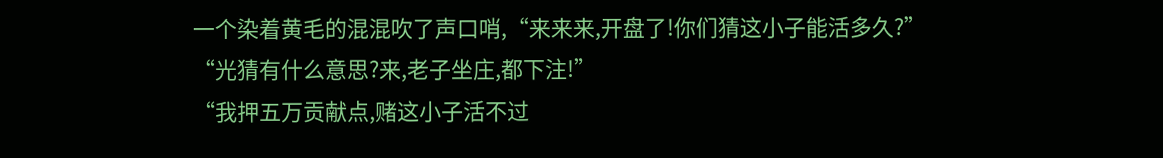一个染着黄毛的混混吹了声口哨,“来来来,开盘了!你们猜这小子能活多久?”
“光猜有什么意思?来,老子坐庄,都下注!”
“我押五万贡献点,赌这小子活不过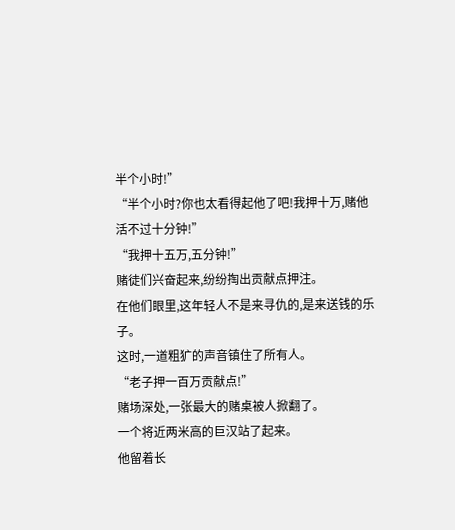半个小时!”
“半个小时?你也太看得起他了吧!我押十万,赌他活不过十分钟!”
“我押十五万,五分钟!”
赌徒们兴奋起来,纷纷掏出贡献点押注。
在他们眼里,这年轻人不是来寻仇的,是来送钱的乐子。
这时,一道粗犷的声音镇住了所有人。
“老子押一百万贡献点!”
赌场深处,一张最大的赌桌被人掀翻了。
一个将近两米高的巨汉站了起来。
他留着长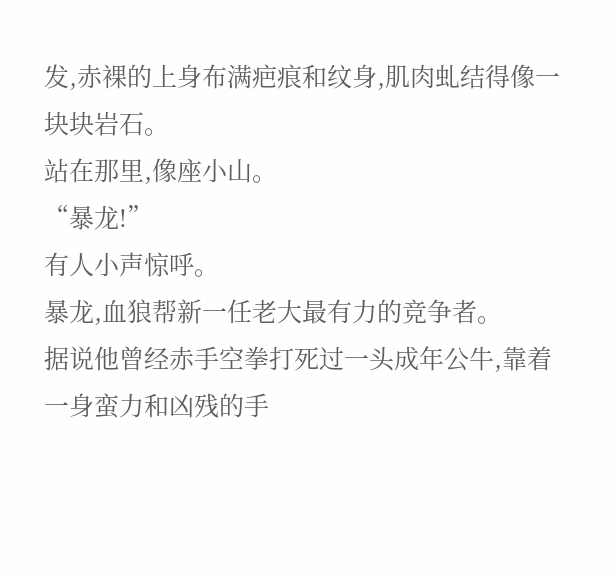发,赤裸的上身布满疤痕和纹身,肌肉虬结得像一块块岩石。
站在那里,像座小山。
“暴龙!”
有人小声惊呼。
暴龙,血狼帮新一任老大最有力的竞争者。
据说他曾经赤手空拳打死过一头成年公牛,靠着一身蛮力和凶残的手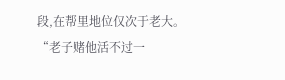段,在帮里地位仅次于老大。
“老子赌他活不过一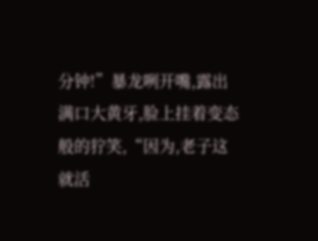分钟!”暴龙咧开嘴,露出满口大黄牙,脸上挂着变态般的狞笑,“因为,老子这就活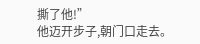撕了他!”
他迈开步子,朝门口走去。